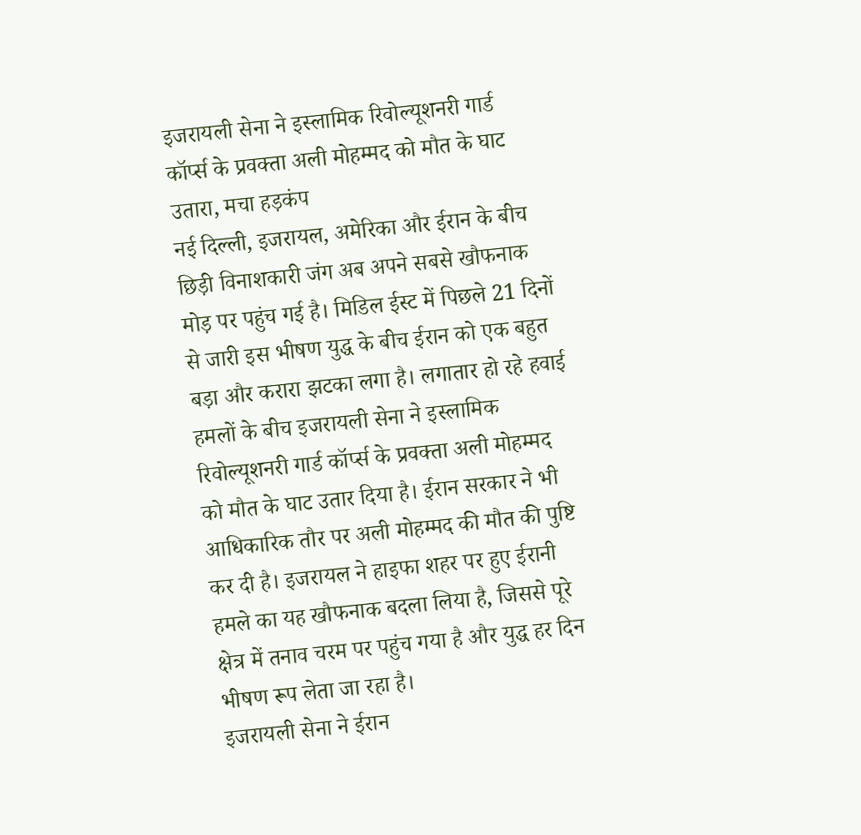इजरायली सेना ने इस्लामिक रिवोल्यूशनरी गार्ड कॉर्प्स के प्रवक्ता अली मोहम्मद को मौत के घाट उतारा, मचा हड़कंप
नई दिल्ली, इजरायल, अमेरिका और ईरान के बीच छिड़ी विनाशकारी जंग अब अपने सबसे खौफनाक मोड़ पर पहुंच गई है। मिडिल ईस्ट में पिछले 21 दिनों से जारी इस भीषण युद्ध के बीच ईरान को एक बहुत बड़ा और करारा झटका लगा है। लगातार हो रहे हवाई हमलों के बीच इजरायली सेना ने इस्लामिक रिवोल्यूशनरी गार्ड कॉर्प्स के प्रवक्ता अली मोहम्मद को मौत के घाट उतार दिया है। ईरान सरकार ने भी आधिकारिक तौर पर अली मोहम्मद की मौत की पुष्टि कर दी है। इजरायल ने हाइफा शहर पर हुए ईरानी हमले का यह खौफनाक बदला लिया है, जिससे पूरे क्षेत्र में तनाव चरम पर पहुंच गया है और युद्ध हर दिन भीषण रूप लेता जा रहा है।
इजरायली सेना ने ईरान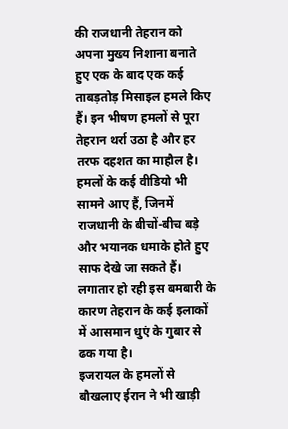की राजधानी तेहरान को अपना मुख्य निशाना बनाते हुए एक के बाद एक कई ताबड़तोड़ मिसाइल हमले किए हैं। इन भीषण हमलों से पूरा तेहरान थर्रा उठा है और हर तरफ दहशत का माहौल है। हमलों के कई वीडियो भी सामने आए हैं, जिनमें राजधानी के बीचों-बीच बड़े और भयानक धमाके होते हुए साफ देखे जा सकते हैं। लगातार हो रही इस बमबारी के कारण तेहरान के कई इलाकों में आसमान धुएं के गुबार से ढक गया है।
इजरायल के हमलों से बौखलाए ईरान ने भी खाड़ी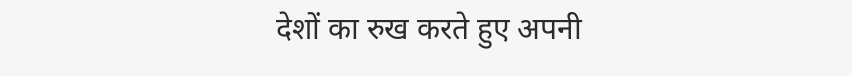देशों का रुख करते हुए अपनी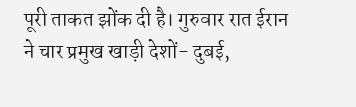पूरी ताकत झोंक दी है। गुरुवार रात ईरान ने चार प्रमुख खाड़ी देशों- दुबई,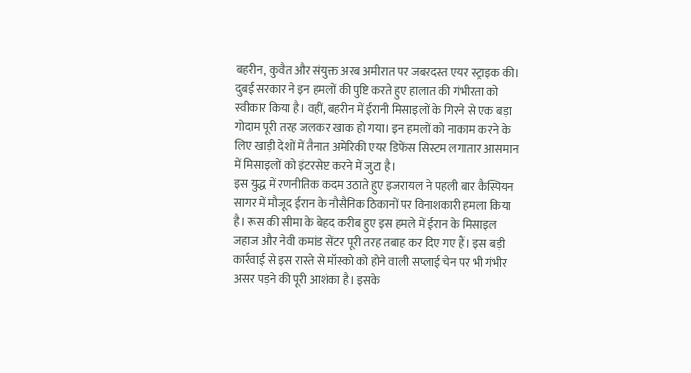बहरीन, कुवैत और संयुक्त अरब अमीरात पर जबरदस्त एयर स्ट्राइक की। दुबई सरकार ने इन हमलों की पुष्टि करते हुए हालात की गंभीरता को स्वीकार किया है। वहीं, बहरीन में ईरानी मिसाइलों के गिरने से एक बड़ा गोदाम पूरी तरह जलकर खाक हो गया। इन हमलों को नाकाम करने के लिए खाड़ी देशों में तैनात अमेरिकी एयर डिफेंस सिस्टम लगातार आसमान में मिसाइलों को इंटरसेप्ट करने में जुटा है।
इस युद्ध में रणनीतिक कदम उठाते हुए इजरायल ने पहली बार कैस्पियन सागर में मौजूद ईरान के नौसैनिक ठिकानों पर विनाशकारी हमला किया है। रूस की सीमा के बेहद करीब हुए इस हमले में ईरान के मिसाइल जहाज और नेवी कमांड सेंटर पूरी तरह तबाह कर दिए गए हैं। इस बड़ी कार्रवाई से इस रास्ते से मॉस्को को होने वाली सप्लाई चेन पर भी गंभीर असर पड़ने की पूरी आशंका है। इसके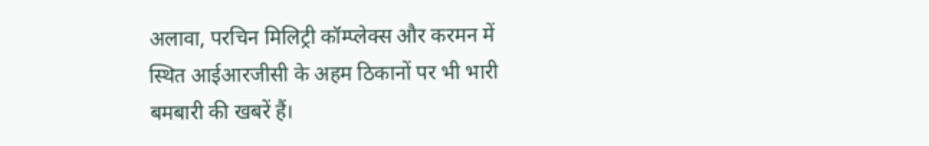अलावा, परचिन मिलिट्री कॉम्प्लेक्स और करमन में स्थित आईआरजीसी के अहम ठिकानों पर भी भारी बमबारी की खबरें हैं।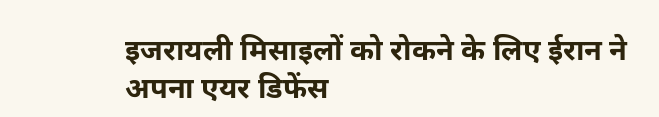इजरायली मिसाइलों को रोकने के लिए ईरान ने अपना एयर डिफेंस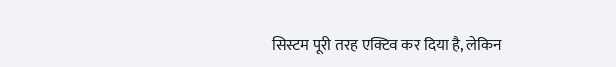सिस्टम पूरी तरह एक्टिव कर दिया है, लेकिन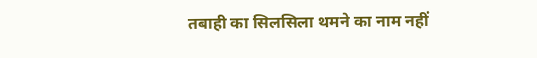तबाही का सिलसिला थमने का नाम नहीं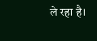ले रहा है।